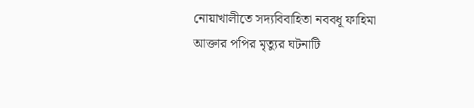নোয়াখালীতে সদ্যবিবাহিতা নববধূ ফাহিমা আক্তার পপির মৃত্যুর ঘটনাটি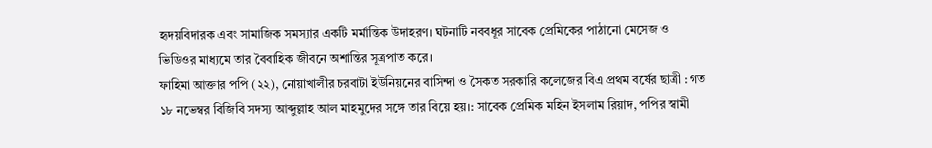হৃদয়বিদারক এবং সামাজিক সমস্যার একটি মর্মান্তিক উদাহরণ। ঘটনাটি নববধূর সাবেক প্রেমিকের পাঠানো মেসেজ ও ভিডিওর মাধ্যমে তার বৈবাহিক জীবনে অশান্তির সূত্রপাত করে।
ফাহিমা আক্তার পপি (২২), নোয়াখালীর চরবাটা ইউনিয়নের বাসিন্দা ও সৈকত সরকারি কলেজের বিএ প্রথম বর্ষের ছাত্রী : গত ১৮ নভেম্বর বিজিবি সদস্য আব্দুল্লাহ আল মাহমুদের সঙ্গে তার বিয়ে হয়।: সাবেক প্রেমিক মহিন ইসলাম রিয়াদ, পপির স্বামী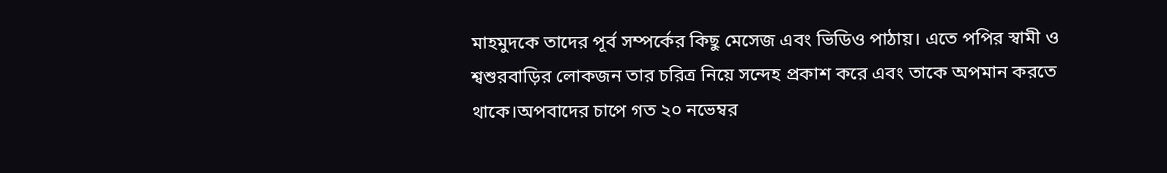মাহমুদকে তাদের পূর্ব সম্পর্কের কিছু মেসেজ এবং ভিডিও পাঠায়। এতে পপির স্বামী ও শ্বশুরবাড়ির লোকজন তার চরিত্র নিয়ে সন্দেহ প্রকাশ করে এবং তাকে অপমান করতে থাকে।অপবাদের চাপে গত ২০ নভেম্বর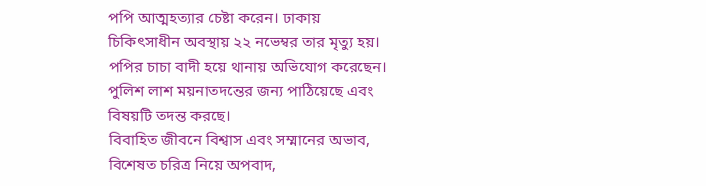পপি আত্মহত্যার চেষ্টা করেন। ঢাকায় চিকিৎসাধীন অবস্থায় ২২ নভেম্বর তার মৃত্যু হয়। পপির চাচা বাদী হয়ে থানায় অভিযোগ করেছেন। পুলিশ লাশ ময়নাতদন্তের জন্য পাঠিয়েছে এবং বিষয়টি তদন্ত করছে।
বিবাহিত জীবনে বিশ্বাস এবং সম্মানের অভাব, বিশেষত চরিত্র নিয়ে অপবাদ,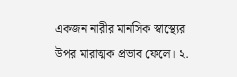একজন নারীর মানসিক স্বাস্থ্যের উপর মারাত্মক প্রভাব ফেলে। ২.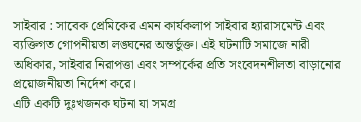সাইবার : সাবেক প্রেমিকের এমন কার্যকলাপ সাইবার হ্যারাসমেন্ট এবং ব্যক্তিগত গোপনীয়তা লঙ্ঘনের অন্তর্ভুক্ত। এই ঘটনাটি সমাজে নারী অধিকার, সাইবার নিরাপত্তা এবং সম্পর্কের প্রতি সংবেদনশীলতা বাড়ানোর প্রয়োজনীয়তা নির্দেশ করে।
এটি একটি দুঃখজনক ঘটনা যা সমগ্র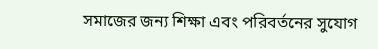সমাজের জন্য শিক্ষা এবং পরিবর্তনের সুযোগ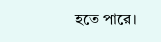হতে পারে।